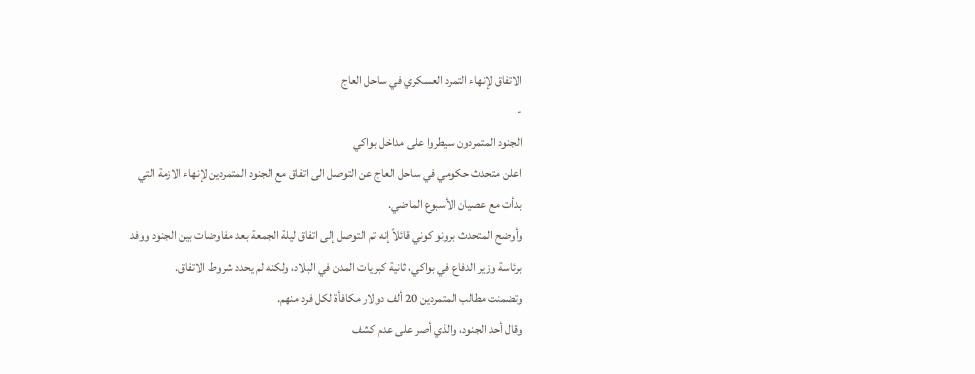الاتفاق لإنهاء التمرد العسكري في ساحل العاج
-
الجنود المتمردون سيطروا على مداخل بواكي
اعلن متحدث حكومي في ساحل العاج عن التوصل الى اتفاق مع الجنود المتمردين لإنهاء الازمة التي بدأت مع عصيان الأسبوع الماضي.
وأوضح المتحدث برونو كوني قائلاً إنه تم التوصل إلى اتفاق ليلة الجمعة بعد مفاوضات بين الجنود ووفد برئاسة وزير الدفاع في بواكي، ثانية كبريات المدن في البلاد، ولكنه لم يحدد شروط الاتفاق.
وتضمنت مطالب المتمردين 20 ألف دولار مكافأة لكل فرد منهم.
وقال أحد الجنود، والذي أصر على عدم كشف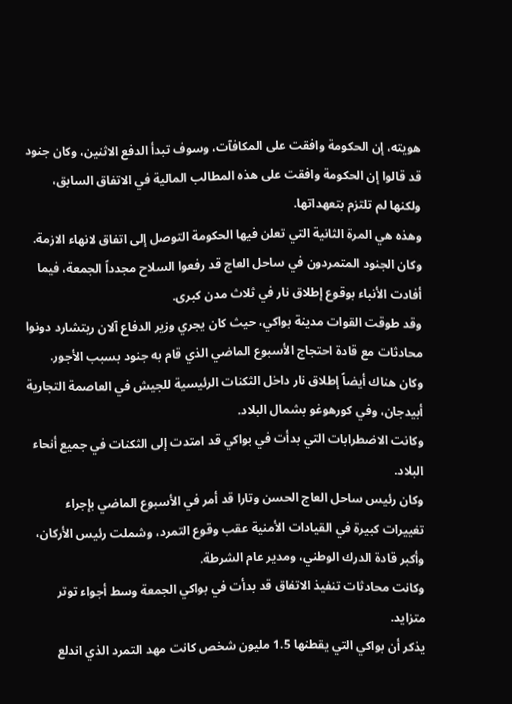هويته، إن الحكومة وافقت على المكافآت، وسوف تبدأ الدفع الاثنين، وكان جنود قد قالوا إن الحكومة وافقت على هذه المطالب المالية في الاتفاق السابق، ولكنها لم تلتزم بتعهداتها.
وهذه هي المرة الثانية التي تعلن فيها الحكومة التوصل إلى اتفاق لانهاء الازمة.
وكان الجنود المتمردون في ساحل العاج قد رفعوا السلاح مجدداً الجمعة، فيما أفادت الأنباء بوقوع إطلاق نار في ثلاث مدن كبرى.
وقد طوقت القوات مدينة بواكي، حيث كان يجري وزير الدفاع آلان ريتشارد دونوا محادثات مع قادة احتجاج الأسبوع الماضي الذي قام به جنود بسبب الأجور.
وكان هناك أيضاً إطلاق نار داخل الثكنات الرئيسية للجيش في العاصمة التجارية أبيدجان، وفي كورهوغو بشمال البلاد.
وكانت الاضطرابات التي بدأت في بواكي قد امتدت إلى الثكنات في جميع أنحاء البلاد.
وكان رئيس ساحل العاج الحسن وتارا قد أمر في الأسبوع الماضي بإجراء تغييرات كبيرة في القيادات الأمنية عقب وقوع التمرد، وشملت رئيس الأركان، وأكبر قادة الدرك الوطني، ومدير عام الشرطة.
وكانت محادثات تنفيذ الاتفاق قد بدأت في بواكي الجمعة وسط أجواء توتر متزايد.
يذكر أن بواكي التي يقطنها 1.5 مليون شخص كانت مهد التمرد الذي اندلع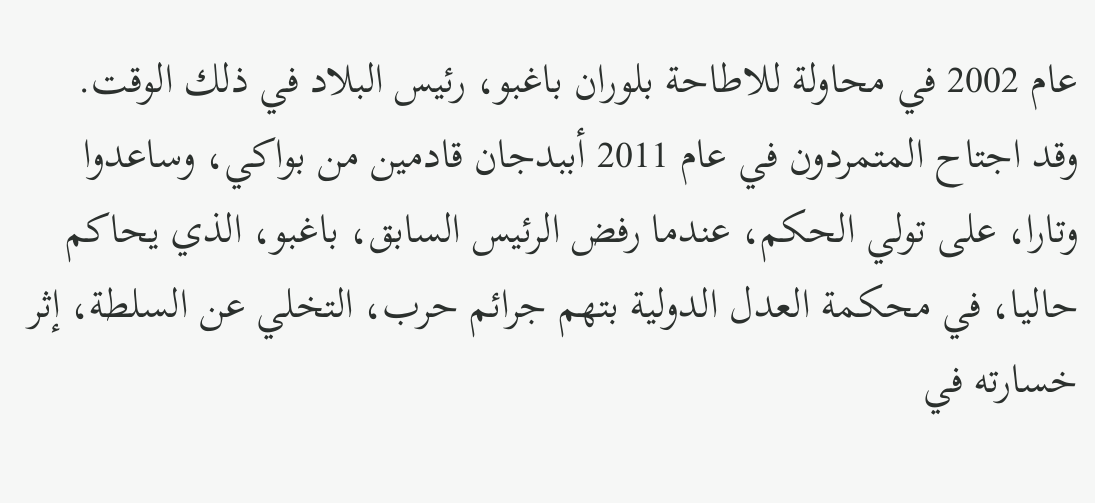عام 2002 في محاولة للاطاحة بلوران باغبو، رئيس البلاد في ذلك الوقت.
وقد اجتاح المتمردون في عام 2011 أببدجان قادمين من بواكي، وساعدوا وتارا، على تولي الحكم، عندما رفض الرئيس السابق، باغبو، الذي يحاكم حاليا، في محكمة العدل الدولية بتهم جرائم حرب، التخلي عن السلطة، إثر خسارته في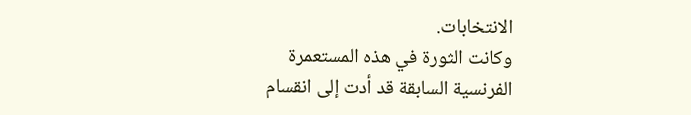الانتخابات.
وكانت الثورة في هذه المستعمرة الفرنسية السابقة قد أدت إلى انقسام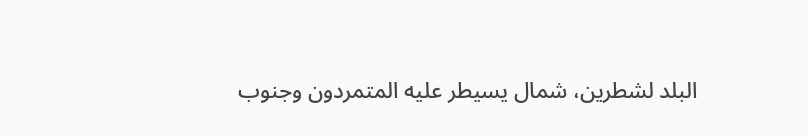البلد لشطرين، شمال يسيطر عليه المتمردون وجنوب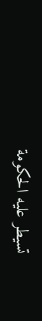تسيطر عليه الحكومة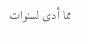مما أدى لسنوات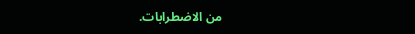من الاضطرابات.